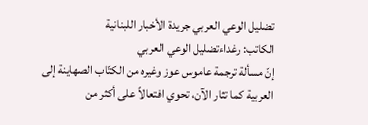تضليل الوعي العربي جريدة الأخبار اللبنانية
الكاتب: رغداءتضليل الوعي العربي
إنّ مسألة ترجمة عاموس عوز وغيره من الكتّاب الصهاينة إلى العربية كما تثار الآن، تحوي افتعالاً على أكثر من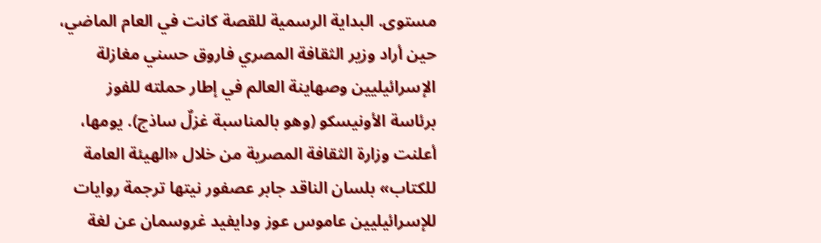مستوى. البداية الرسمية للقصة كانت في العام الماضي، حين أراد وزير الثقافة المصري فاروق حسني مغازلة الإسرائيليين وصهاينة العالم في إطار حملته للفوز برئاسة الأونيسكو (وهو بالمناسبة غزلٌ ساذج). يومها، أعلنت وزارة الثقافة المصرية من خلال «الهيئة العامة للكتاب» بلسان الناقد جابر عصفور نيتها ترجمة روايات للإسرائيليين عاموس عوز ودايفيد غروسمان عن لغة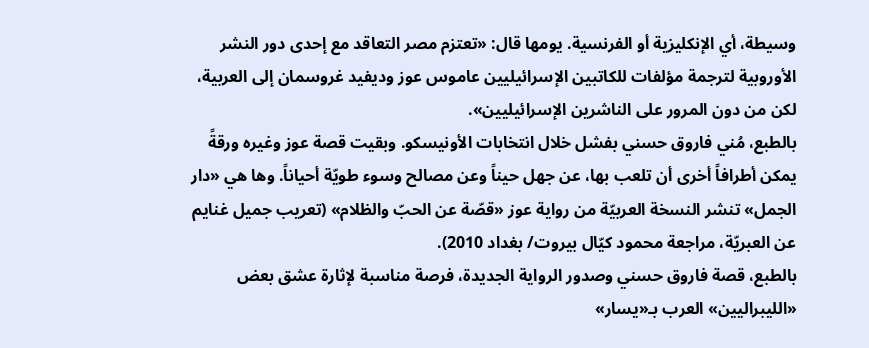وسيطة، أي الإنكليزية أو الفرنسية. يومها قال: «تعتزم مصر التعاقد مع إحدى دور النشر الأوروبية لترجمة مؤلفات للكاتبين الإسرائيليين عاموس عوز وديفيد غروسمان إلى العربية، لكن من دون المرور على الناشرين الإسرائيليين».
بالطبع، مُني فاروق حسني بفشل خلال انتخابات الأونيسكو. وبقيت قصة عوز وغيره ورقةً يمكن أطرافاً أخرى أن تلعب بها، عن جهل حيناً وعن مصالح وسوء طويّة أحياناً. وها هي «دار الجمل» تنشر النسخة العربيّة من رواية عوز «قصّة عن الحبّ والظلام» (تعريب جميل غنايم عن العبريّة، مراجعة محمود كيّال بيروت/ بغداد 2010).
بالطبع، قصة فاروق حسني وصدور الرواية الجديدة، فرصة مناسبة لإثارة عشق بعض «الليبراليين» العرب بـ«يسار»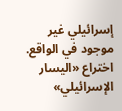إسرائيلي غير موجود في الواقع. اختراع «اليسار الإسرائيلي»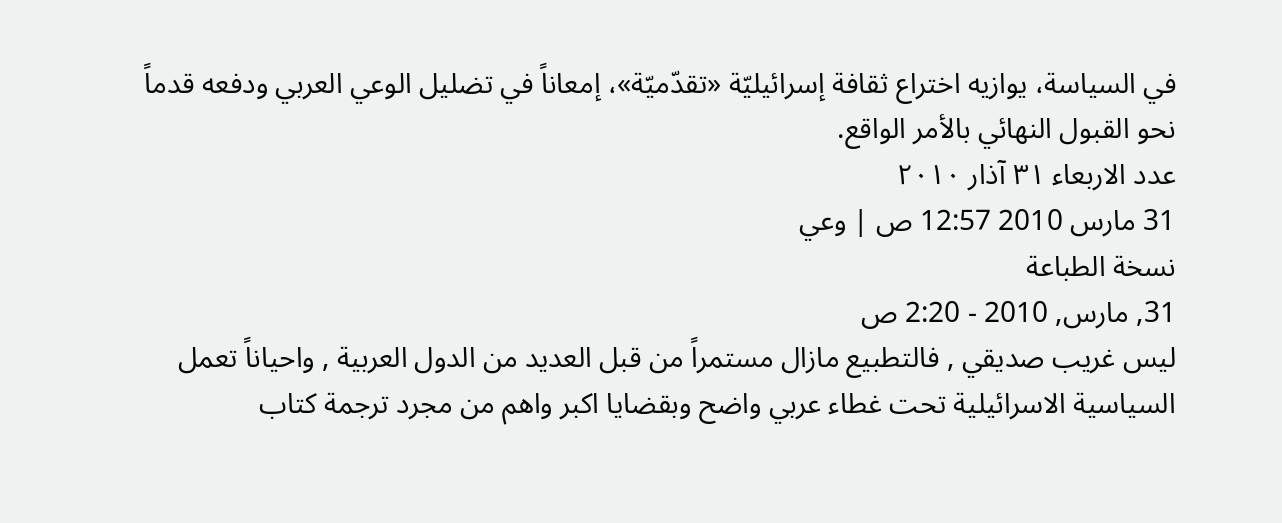في السياسة، يوازيه اختراع ثقافة إسرائيليّة «تقدّميّة»، إمعاناً في تضليل الوعي العربي ودفعه قدماً نحو القبول النهائي بالأمر الواقع.
عدد الاربعاء ٣١ آذار ٢٠١٠
31 مارس 2010 12:57 ص | وعي
نسخة الطباعة
31, مارس, 2010 - 2:20 ص
ليس غريب صديقي , فالتطبيع مازال مستمراً من قبل العديد من الدول العربية , واحياناً تعمل السياسية الاسرائيلية تحت غطاء عربي واضح وبقضايا اكبر واهم من مجرد ترجمة كتاب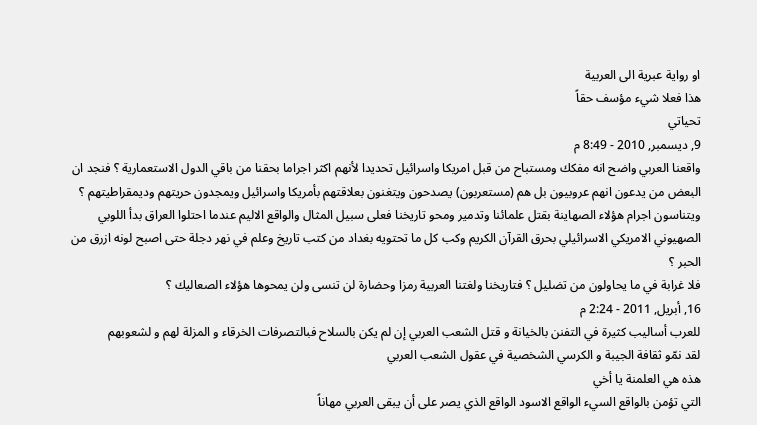او رواية عبرية الى العربية
هذا فعلا شيء مؤسف حقاً
تحياتي
9, ديسمبر, 2010 - 8:49 م
واقعنا العربي واضح انه مفكك ومستباح من قبل امريكا واسرائيل تحديدا لأنهم اكثر اجراما بحقنا من باقي الدول الاستعمارية ؟ فنجد ان البعض من يدعون انهم عروبيون بل هم (مستعربون) يصدحون ويتغنون بعلاقتهم بأمريكا واسرائيل ويمجدون حريتهم وديمقراطيتهم ؟ ويتناسون اجرام هؤلاء الصهاينة بقتل علمائنا وتدمير ومحو تاريخنا فعلى سبيل المثال والواقع الاليم عندما احتلوا العراق بدأ اللوبي الصهيوني الامريكي الاسرائيلي بحرق القرآن الكريم وكب كل ما تحتويه بغداد من كتب تاريخ وعلم في نهر دجلة حتى اصبح لونه ازرق من الحبر ؟
فلا غرابة في ما يحاولون من تضليل ؟ فتاريخنا ولغتنا العربية رمزا وحضارة لن تنسى ولن يمحوها هؤلاء الصعاليك ؟
16, أبريل, 2011 - 2:24 م
للعرب أساليب كثيرة في التفنن بالخيانة و قتل الشعب العربي إن لم يكن بالسلاح فبالتصرفات الخرقاء و المزلة لهم و لشعوبهم
لقد نمّو ثقافة الجيبة و الكرسي الشخصية في عقول الشعب العربي
هذه هي العلمنة يا أخي
التي تؤمن بالواقع السيء الواقع الاسود الواقع الذي يصر على أن يبقى العربي مهاناً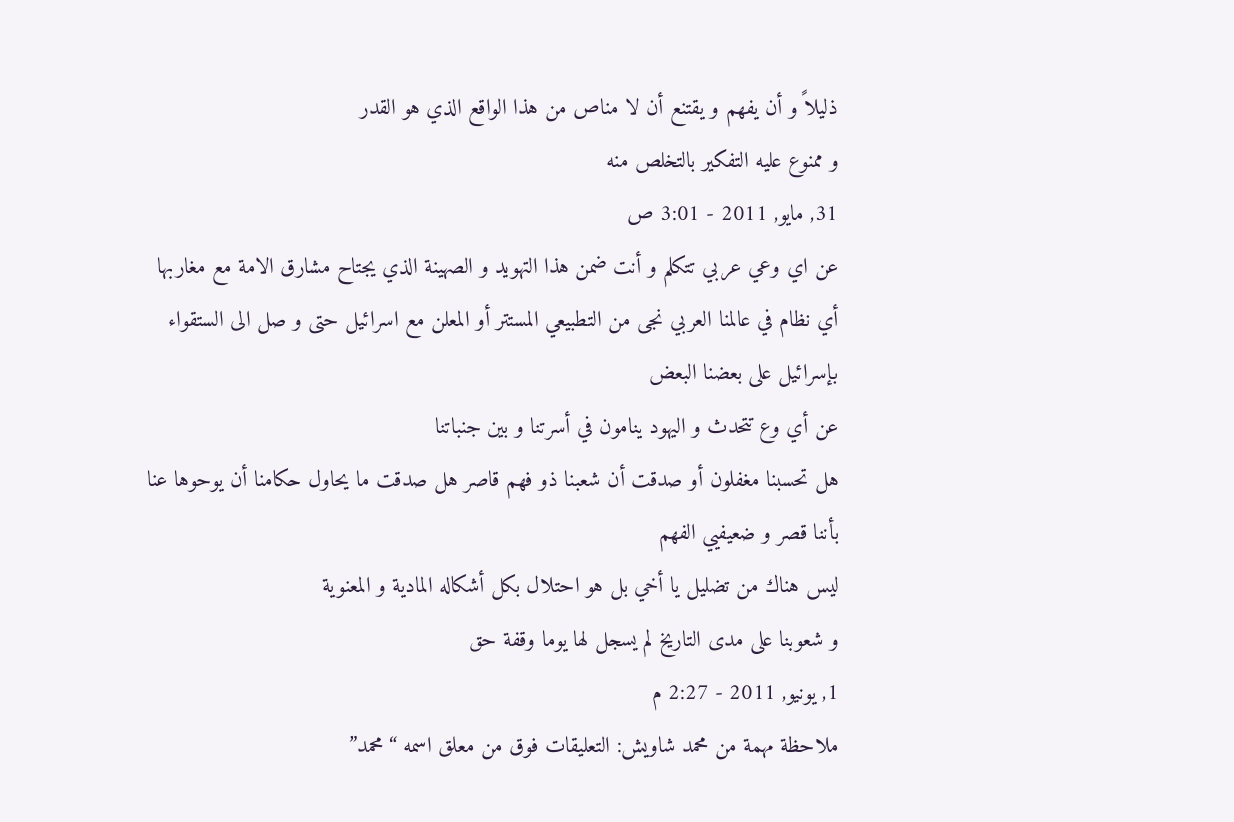ذليلاً و أن يفهم و يقتنع أن لا مناص من هذا الواقع الذي هو القدر
و ممنوع عليه التفكير بالتخلص منه
31, مايو, 2011 - 3:01 ص
عن اي وعي عربي تتكلم و أنت ضمن هذا التهويد و الصهينة الذي يجتاح مشارق الامة مع مغاربها أي نظام في عالمنا العربي نجى من التطبيعي المستتر أو المعلن مع اسرائيل حتى و صل الى الستقواء بإسرائيل على بعضنا البعض
عن أي وع تتحدث و اليهود ينامون في أسرتنا و بين جنباتنا
هل تحسبنا مغفلون أو صدقت أن شعبنا ذو فهم قاصر هل صدقت ما يحاول حكامنا أن يوحوها عنا بأننا قصر و ضعيفيي الفهم
ليس هناك من تضليل يا أخي بل هو احتلال بكل أشكاله المادية و المعنوية
و شعوبنا على مدى التاريخ لم يسجل لها يوما وقفة حق
1, يونيو, 2011 - 2:27 م
ملاحظة مهمة من محمد شاويش: التعليقات فوق من معلق اسمه “محمد”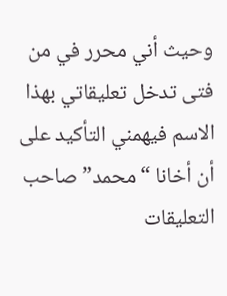وحيث أني محرر في من فتى تدخل تعليقاتي بهذا الاسم فيهمني التأكيد على أن أخانا “محمد” صاحب التعليقات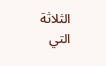الثلاثة التي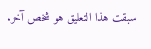سبقت هذا التعليق هو شخص آخر.